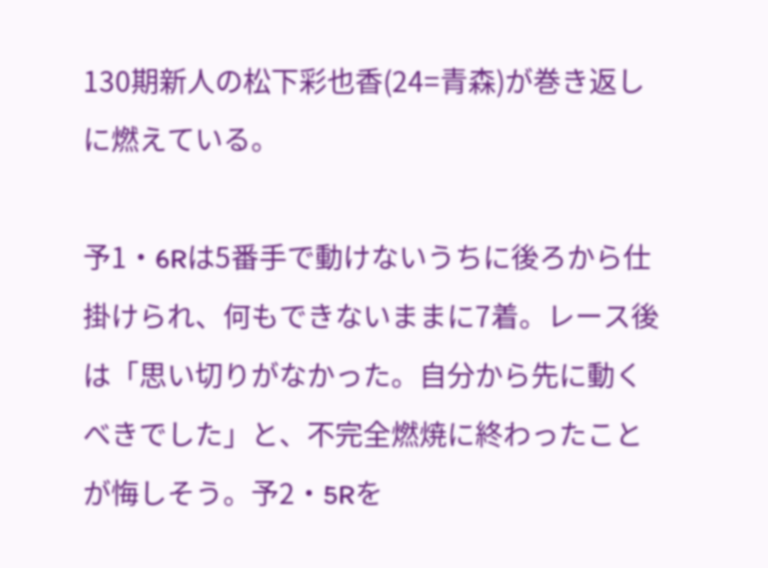130期新人の松下彩也香(24=青森)が巻き返しに燃えている。

予1・6Rは5番手で動けないうちに後ろから仕掛けられ、何もできないままに7着。レース後は「思い切りがなかった。自分から先に動くべきでした」と、不完全燃焼に終わったことが悔しそう。予2・5Rを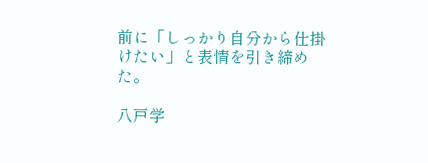前に「しっかり自分から仕掛けたい」と表情を引き締めた。

八戸学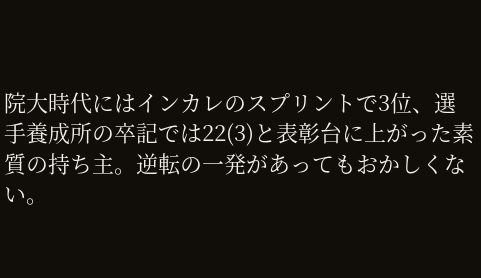院大時代にはインカレのスプリントで3位、選手養成所の卒記では22(3)と表彰台に上がった素質の持ち主。逆転の一発があってもおかしくない。